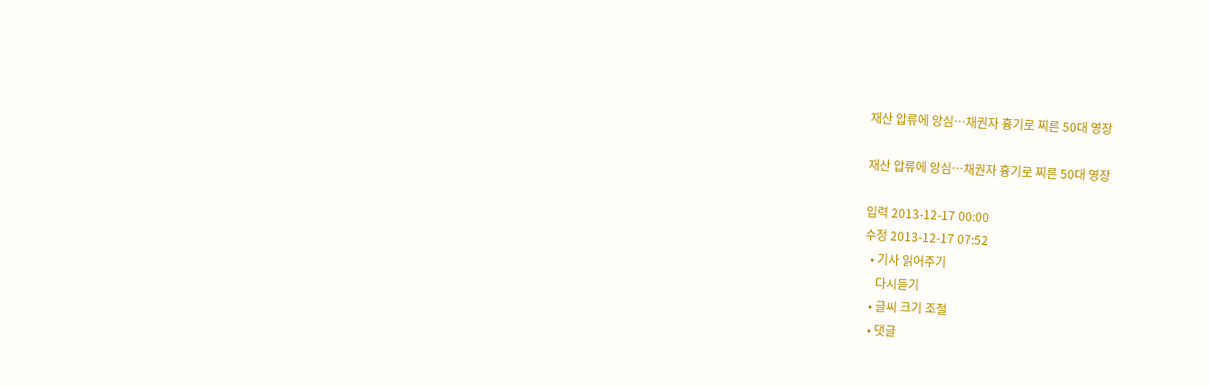재산 압류에 앙심…채권자 흉기로 찌른 50대 영장

재산 압류에 앙심…채권자 흉기로 찌른 50대 영장

입력 2013-12-17 00:00
수정 2013-12-17 07:52
  • 기사 읽어주기
    다시듣기
  • 글씨 크기 조절
  • 댓글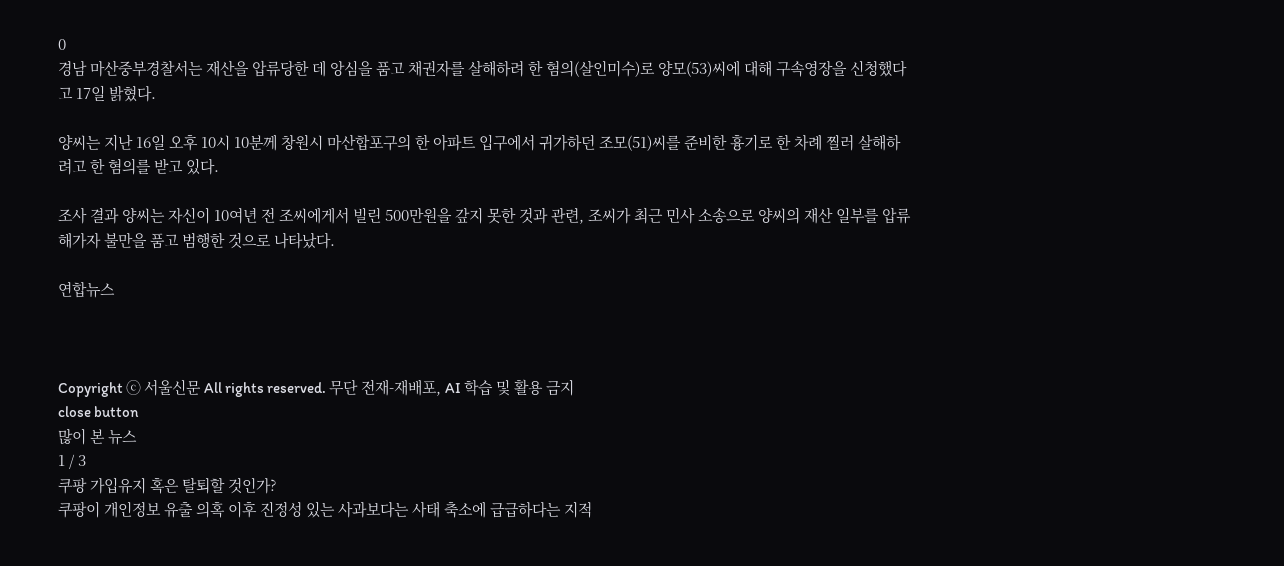0
경남 마산중부경찰서는 재산을 압류당한 데 앙심을 품고 채권자를 살해하려 한 혐의(살인미수)로 양모(53)씨에 대해 구속영장을 신청했다고 17일 밝혔다.

양씨는 지난 16일 오후 10시 10분께 창원시 마산합포구의 한 아파트 입구에서 귀가하던 조모(51)씨를 준비한 흉기로 한 차례 찔러 살해하려고 한 혐의를 받고 있다.

조사 결과 양씨는 자신이 10여년 전 조씨에게서 빌린 500만원을 갚지 못한 것과 관련, 조씨가 최근 민사 소송으로 양씨의 재산 일부를 압류해가자 불만을 품고 범행한 것으로 나타났다.

연합뉴스



Copyright ⓒ 서울신문 All rights reserved. 무단 전재-재배포, AI 학습 및 활용 금지
close button
많이 본 뉴스
1 / 3
쿠팡 가입유지 혹은 탈퇴할 것인가?
쿠팡이 개인정보 유출 의혹 이후 진정성 있는 사과보다는 사태 축소에 급급하다는 지적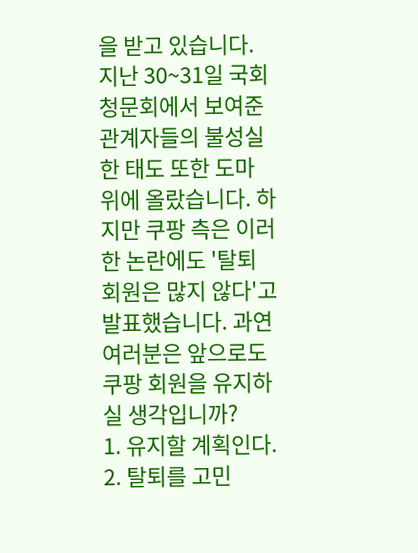을 받고 있습니다. 지난 30~31일 국회 청문회에서 보여준 관계자들의 불성실한 태도 또한 도마 위에 올랐습니다. 하지만 쿠팡 측은 이러한 논란에도 '탈퇴 회원은 많지 않다'고 발표했습니다. 과연 여러분은 앞으로도 쿠팡 회원을 유지하실 생각입니까?
1. 유지할 계획인다.
2. 탈퇴를 고민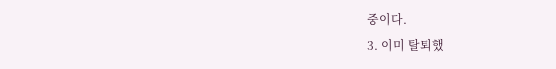중이다.
3. 이미 탈퇴했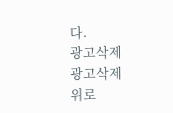다.
광고삭제
광고삭제
위로